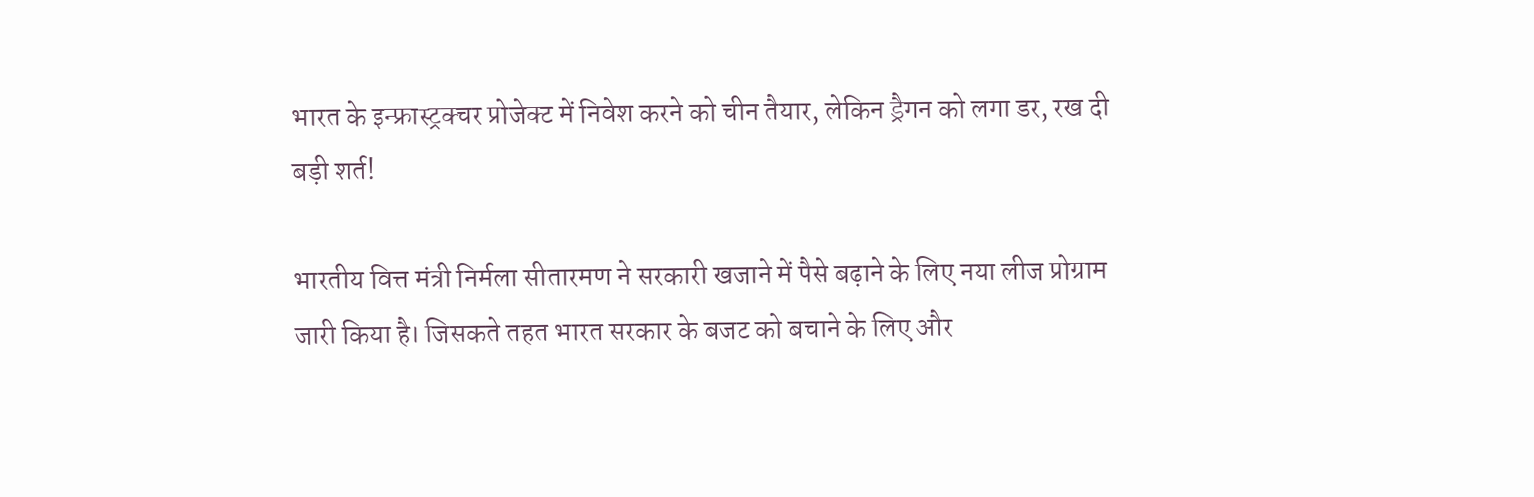भारत के इन्फ्रास्ट्रक्चर प्रोजेक्ट में निवेश करने को चीन तैयार, लेकिन ड्रैगन को लगा डर, रख दी बड़ी शर्त!

भारतीय वित्त मंत्री निर्मला सीतारमण ने सरकारी खजाने में पैसे बढ़ाने के लिए नया लीज प्रोग्राम जारी किया है। जिसकते तहत भारत सरकार के बजट को बचाने के लिए और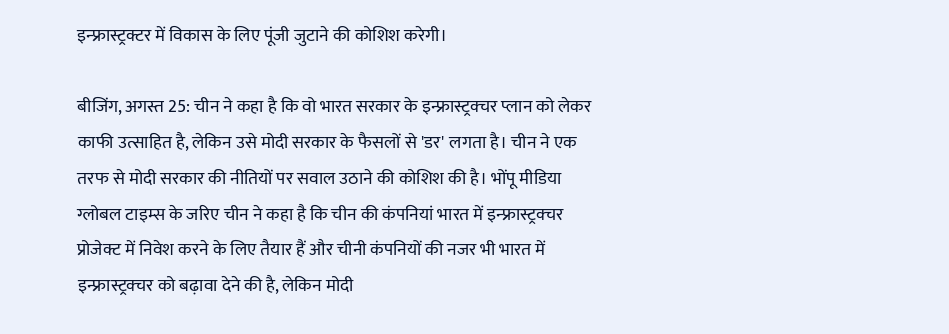इन्फ्रास्ट्रक्टर में विकास के लिए पूंजी जुटाने की कोशिश करेगी।

बीजिंग, अगस्त 25: चीन ने कहा है कि वो भारत सरकार के इन्फ्रास्ट्रक्चर प्लान को लेकर काफी उत्साहित है, लेकिन उसे मोदी सरकार के फैसलों से 'डर' लगता है। चीन ने एक तरफ से मोदी सरकार की नीतियों पर सवाल उठाने की कोशिश की है। भोंपू मीडिया ग्लोबल टाइम्स के जरिए चीन ने कहा है कि चीन की कंपनियां भारत में इन्फ्रास्ट्रक्चर प्रोजेक्ट में निवेश करने के लिए तैयार हैं और चीनी कंपनियों की नजर भी भारत में इन्फ्रास्ट्रक्चर को बढ़ावा देने की है, लेकिन मोदी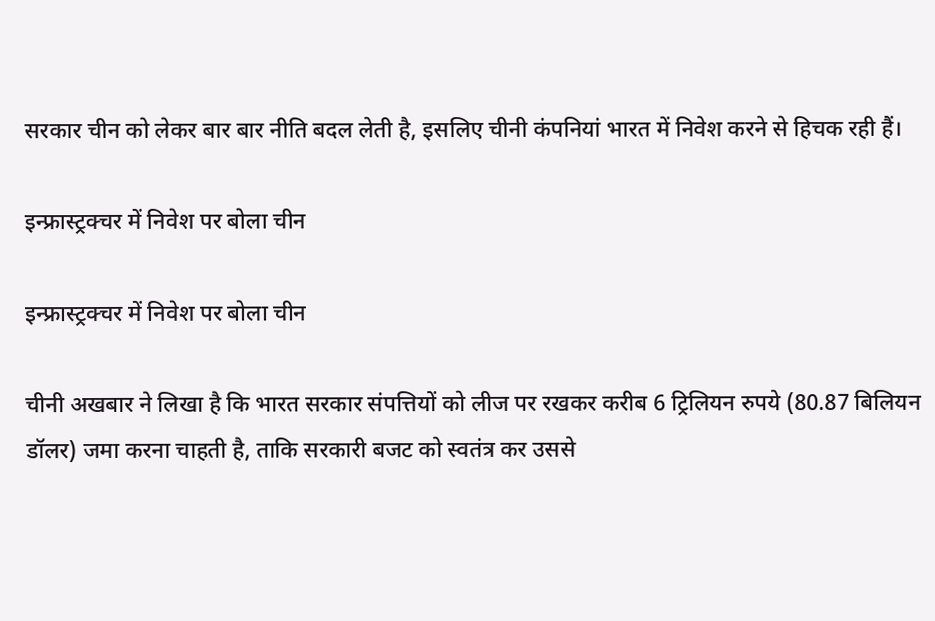सरकार चीन को लेकर बार बार नीति बदल लेती है, इसलिए चीनी कंपनियां भारत में निवेश करने से हिचक रही हैं।

इन्फ्रास्ट्रक्चर में निवेश पर बोला चीन

इन्फ्रास्ट्रक्चर में निवेश पर बोला चीन

चीनी अखबार ने लिखा है कि भारत सरकार संपत्तियों को लीज पर रखकर करीब 6 ट्रिलियन रुपये (80.87 बिलियन डॉलर) जमा करना चाहती है, ताकि सरकारी बजट को स्वतंत्र कर उससे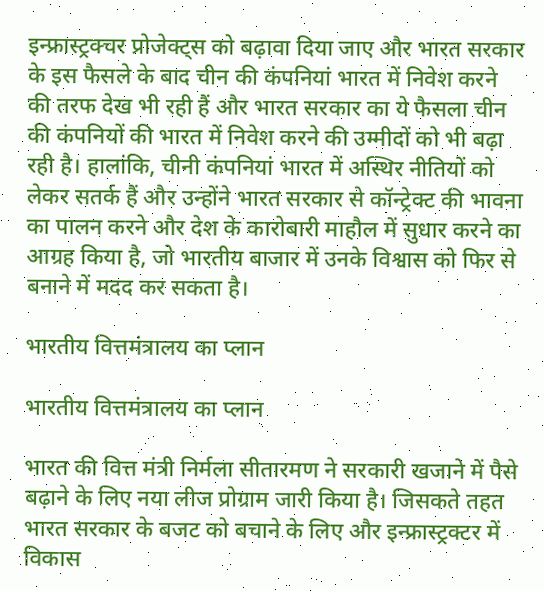इन्फ्रास्ट्रक्चर प्रोजेक्ट्स को बढ़ावा दिया जाए और भारत सरकार के इस फैसले के बाद चीन की कंपनियां भारत में निवेश करने की तरफ देख भी रही हैं और भारत सरकार का ये फैसला चीन की कंपनियों की भारत में निवेश करने की उम्मीदों को भी बढ़ा रही है। हालांकि, चीनी कंपनियां भारत में अस्थिर नीतियों को लेकर सतर्क हैं और उन्होंने भारत सरकार से कॉन्ट्रेक्ट की भावना का पालन करने और देश के कारोबारी माहौल में सुधार करने का आग्रह किया है, जो भारतीय बाजार में उनके विश्वास को फिर से बनाने में मदद कर सकता है।

भारतीय वित्तमंत्रालय का प्लान

भारतीय वित्तमंत्रालय का प्लान

भारत की वित्त मंत्री निर्मला सीतारमण ने सरकारी खजाने में पैसे बढ़ाने के लिए नया लीज प्रोग्राम जारी किया है। जिसकते तहत भारत सरकार के बजट को बचाने के लिए और इन्फ्रास्ट्रक्टर में विकास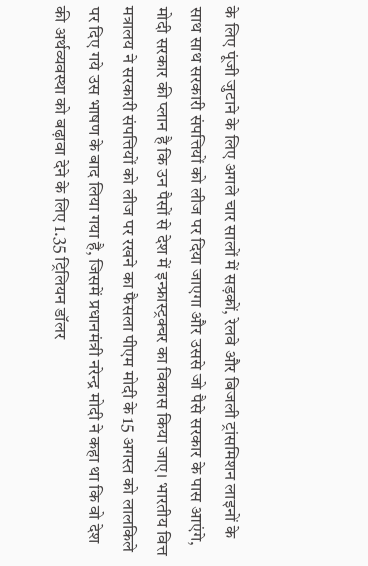के लिए पूंजी जुटाने के लिए अगले चार सालों में सड़कों, रेलवे और बिजली ट्रांसमिशन लाइनों के साथ साथ सरकारी संपत्तियों को लीज पर दिया जाएगा और उससे जो पैसे सरकार के पास आएंगे, मोदी सरकार की प्लान है कि उन पैसों से देश में इन्फ्रास्ट्रक्चर का विकास किया जाए। भारतीय वित्त मत्रालय ने सरकारी संपत्तियों को लीज पर रखने का फैसला पीएम मोदी के 15 अगस्त को लालकिले पर दिए गये उस भाषण के बाद लिया गया है, जिसमें प्रधानमंत्री नरेन्द्र मोदी ने कहा था कि वो देश की अर्थव्यवस्था को बढ़ावा देने के लिए 1.35 ट्रिलियन डॉलर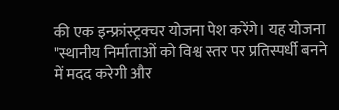की एक इन्फ्रांस्ट्रक्चर योजना पेश करेंगे। यह योजना "स्थानीय निर्माताओं को विश्व स्तर पर प्रतिस्पर्धी बनने में मदद करेगी और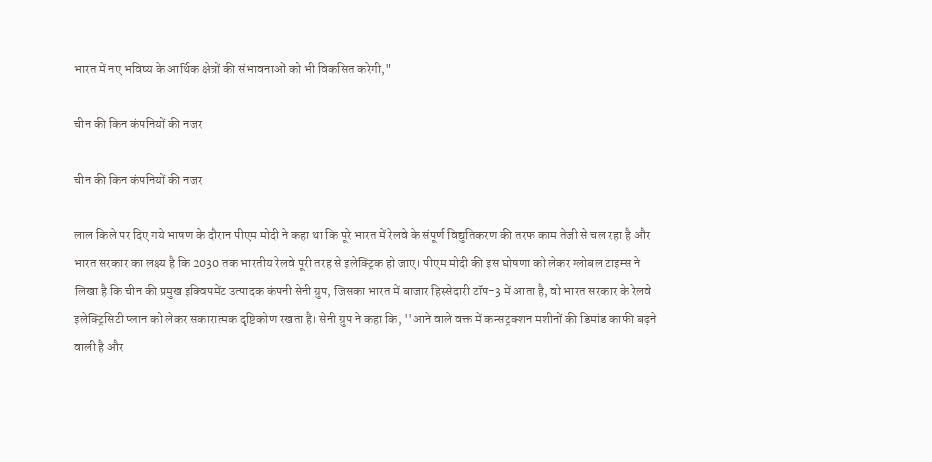भारत में नए भविष्य के आर्थिक क्षेत्रों की संभावनाओं को भी विकसित करेगी,"

चीन की किन कंपनियों की नजर

चीन की किन कंपनियों की नजर

लाल किले पर दिए गये भाषण के दौरान पीएम मोदी ने कहा था कि पूरे भारत में रेलवे के संपूर्ण विद्युतिकरण की तरफ काम तेजी से चल रहा है और भारत सरकार का लक्ष्य है कि 2030 तक भारतीय रेलवे पूरी तरह से इलेक्ट्रिक हो जाए। पीएम मोदी की इस घोषणा को लेकर ग्लोबल टाइम्स ने लिखा है कि चीन की प्रमुख इक्विपमेंट उत्पादक कंपनी सेनी ग्रुप, जिसका भारत में बाजार हिस्सेदारी टॉप-3 में आता है, वो भारत सरकार के रेलवे इलेक्ट्रिसिटी प्लान को लेकर सकारात्मक दृष्टिकोण रखता है। सेनी ग्रुप ने कहा कि, ''आने वाले वक्त में कन्सट्रक्शन मशीनों की डिमांड काफी बढ़ने वाली है और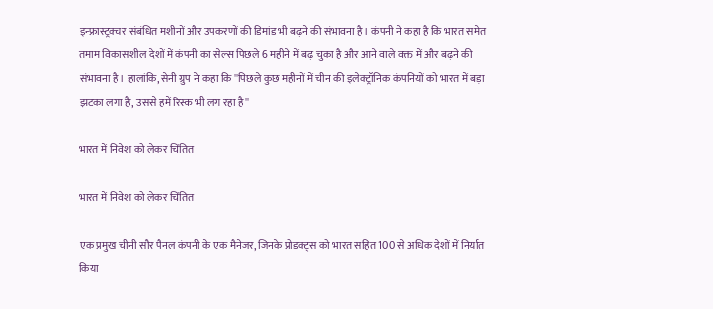इन्फ्रास्ट्रक्चर संबंधित मशीनों और उपकरणों की डिमांड भी बढ़ने की संभावना है। कंपनी ने कहा है कि भारत समेत तमाम विकासशील देशों में कंपनी का सेल्स पिछले 6 महीने में बढ़ चुका है और आने वाले वक्त में और बढ़ने की संभावना है। हालांकि, सेनी ग्रुप ने कहा कि ''पिछले कुछ महीनों में चीन की इलेक्ट्रॉनिक कंपनियों को भारत में बड़ा झटका लगा है, उससे हमें रिस्क भी लग रहा है''

भारत में निवेश को लेकर चिंतित

भारत में निवेश को लेकर चिंतित

एक प्रमुख चीनी सौर पैनल कंपनी के एक मैनेजर, जिनके प्रोडक्ट्स को भारत सहित 100 से अधिक देशों में निर्यात किया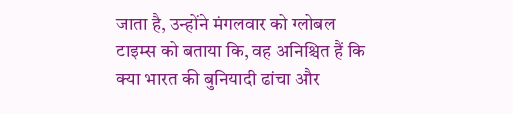जाता है, उन्होंने मंगलवार को ग्लोबल टाइम्स को बताया कि, वह अनिश्चित हैं कि क्या भारत की बुनियादी ढांचा और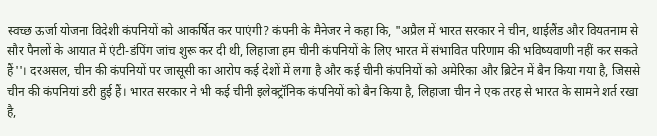स्वच्छ ऊर्जा योजना विदेशी कंपनियों को आकर्षित कर पाएंगी? कंपनी के मैनेजर ने कहा कि, "अप्रैल में भारत सरकार ने चीन, थाईलैंड और वियतनाम से सौर पैनलों के आयात में एंटी-डंपिंग जांच शुरू कर दी थी, लिहाजा हम चीनी कंपनियों के लिए भारत में संभावित परिणाम की भविष्यवाणी नहीं कर सकते हैं''। दरअसल, चीन की कंपनियों पर जासूसी का आरोप कई देशों में लगा है और कई चीनी कंपनियों को अमेरिका और ब्रिटेन में बैन किया गया है, जिससे चीन की कंपनियां डरी हुई हैं। भारत सरकार ने भी कई चीनी इलेक्ट्रॉनिक कंपनियों को बैन किया है, लिहाजा चीन ने एक तरह से भारत के सामने शर्त रखा है,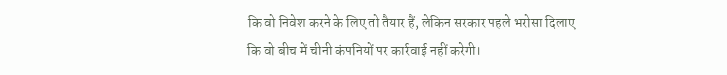कि वो निवेश करने के लिए तो तैयार हैं, लेकिन सरकार पहले भरोसा दिलाए कि वो बीच में चीनी कंपनियों पर कार्रवाई नहीं करेगी।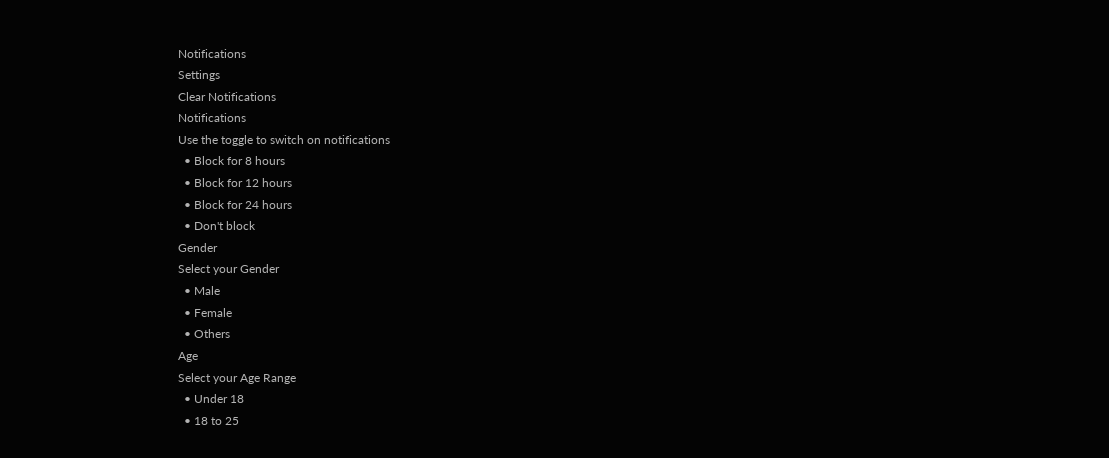Notifications
Settings
Clear Notifications
Notifications
Use the toggle to switch on notifications
  • Block for 8 hours
  • Block for 12 hours
  • Block for 24 hours
  • Don't block
Gender
Select your Gender
  • Male
  • Female
  • Others
Age
Select your Age Range
  • Under 18
  • 18 to 25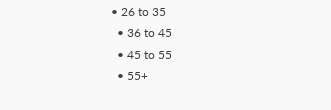• 26 to 35
  • 36 to 45
  • 45 to 55
  • 55+